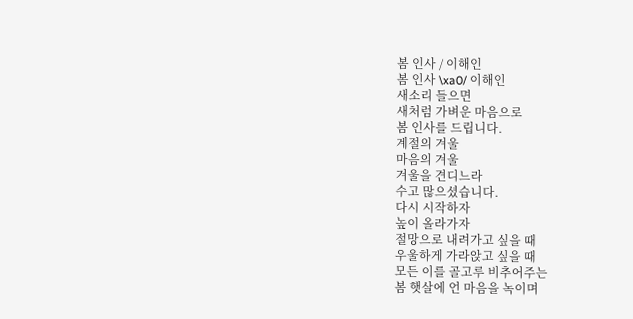봄 인사 / 이해인
봄 인사 \xa0/ 이해인
새소리 들으면
새처럼 가벼운 마음으로
봄 인사를 드립니다.
계절의 겨울
마음의 겨울
겨울을 견디느라
수고 많으셨습니다.
다시 시작하자
높이 올라가자
절망으로 내려가고 싶을 때
우울하게 가라앉고 싶을 때
모든 이를 골고루 비추어주는
봄 햇살에 언 마음을 녹이며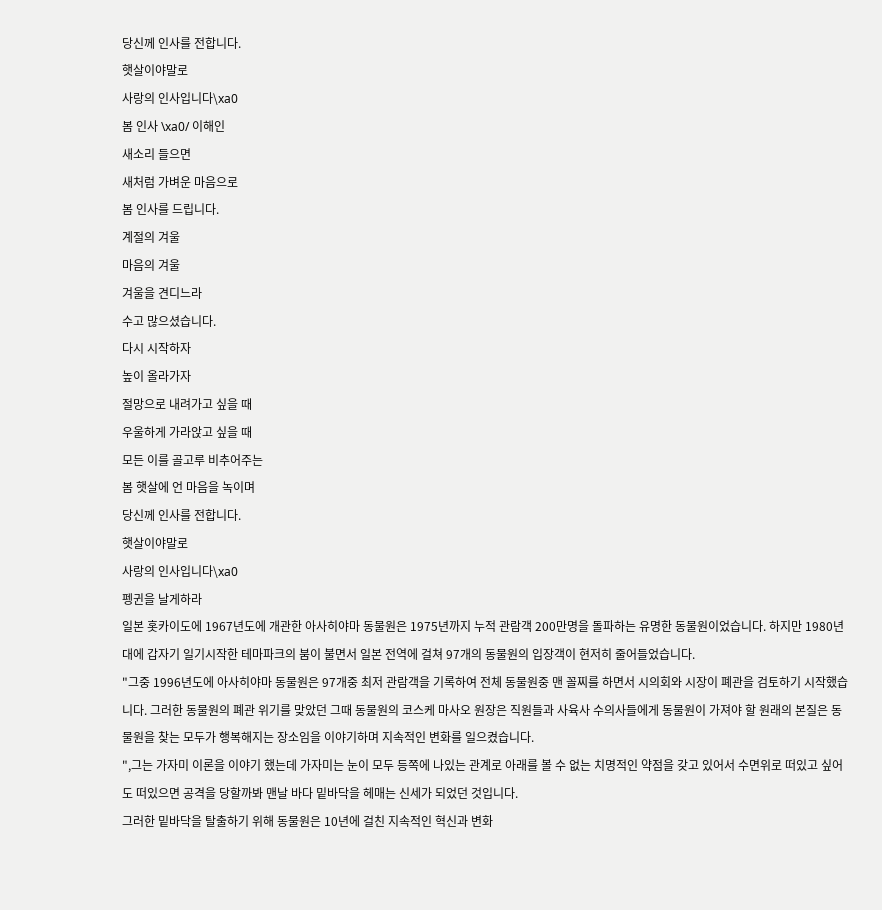당신께 인사를 전합니다.
햇살이야말로
사랑의 인사입니다\xa0
봄 인사 \xa0/ 이해인
새소리 들으면
새처럼 가벼운 마음으로
봄 인사를 드립니다.
계절의 겨울
마음의 겨울
겨울을 견디느라
수고 많으셨습니다.
다시 시작하자
높이 올라가자
절망으로 내려가고 싶을 때
우울하게 가라앉고 싶을 때
모든 이를 골고루 비추어주는
봄 햇살에 언 마음을 녹이며
당신께 인사를 전합니다.
햇살이야말로
사랑의 인사입니다\xa0
펭귄을 날게하라
일본 홋카이도에 1967년도에 개관한 아사히야마 동물원은 1975년까지 누적 관람객 200만명을 돌파하는 유명한 동물원이었습니다. 하지만 1980년대에 갑자기 일기시작한 테마파크의 붐이 불면서 일본 전역에 걸쳐 97개의 동물원의 입장객이 현저히 줄어들었습니다.
"그중 1996년도에 아사히야마 동물원은 97개중 최저 관람객을 기록하여 전체 동물원중 맨 꼴찌를 하면서 시의회와 시장이 폐관을 검토하기 시작했습니다. 그러한 동물원의 폐관 위기를 맞았던 그때 동물원의 코스케 마사오 원장은 직원들과 사육사 수의사들에게 동물원이 가져야 할 원래의 본질은 동물원을 찾는 모두가 행복해지는 장소임을 이야기하며 지속적인 변화를 일으켰습니다.
",그는 가자미 이론을 이야기 했는데 가자미는 눈이 모두 등쪽에 나있는 관계로 아래를 볼 수 없는 치명적인 약점을 갖고 있어서 수면위로 떠있고 싶어도 떠있으면 공격을 당할까봐 맨날 바다 밑바닥을 헤매는 신세가 되었던 것입니다.
그러한 밑바닥을 탈출하기 위해 동물원은 10년에 걸친 지속적인 혁신과 변화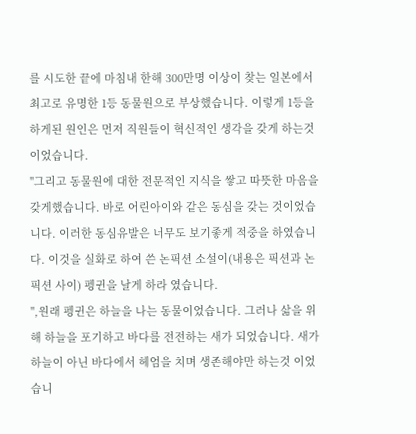를 시도한 끝에 마침내 한해 300만명 이상이 찾는 일본에서 최고로 유명한 1등 동물원으로 부상했습니다. 이렇게 1등을 하게된 원인은 먼저 직원들이 혁신적인 생각을 갖게 하는것 이었습니다.
"그리고 동물원에 대한 전문적인 지식을 쌓고 따뜻한 마음을 갖게했습니다. 바로 어린아이와 같은 동심을 갖는 것이었습니다. 이러한 동심유발은 너무도 보기좋게 적중을 하였습니다. 이것을 실화로 하여 쓴 논픽션 소설이(내용은 픽션과 논픽션 사이) 펭귄을 날게 하라 였습니다.
",원래 펭귄은 하늘을 나는 동물이었습니다. 그러나 삶을 위해 하늘을 포기하고 바다를 전전하는 새가 되었습니다. 새가 하늘이 아닌 바다에서 헤엄을 치며 생존해야만 하는것 이었습니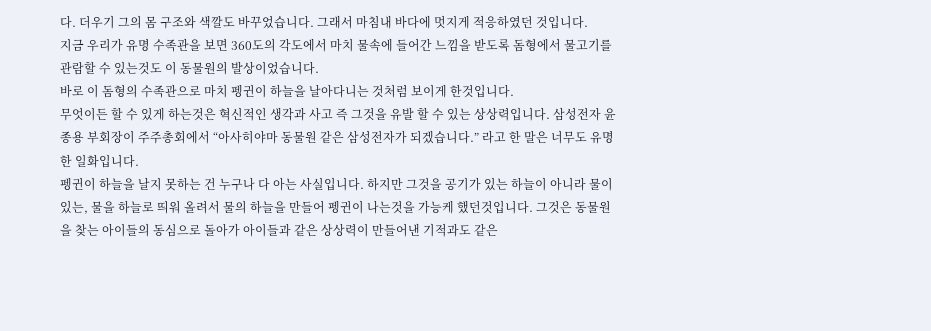다. 더우기 그의 몸 구조와 색깔도 바꾸었습니다. 그래서 마침내 바다에 멋지게 적응하였던 것입니다.
지금 우리가 유명 수족관을 보면 360도의 각도에서 마치 물속에 들어간 느낌을 받도록 돔형에서 물고기를 관람할 수 있는것도 이 동물원의 발상이었습니다.
바로 이 돔형의 수족관으로 마치 펭귄이 하늘을 날아다니는 것처럼 보이게 한것입니다.
무엇이든 할 수 있게 하는것은 혁신적인 생각과 사고 즉 그것을 유발 할 수 있는 상상력입니다. 삼성전자 윤종용 부회장이 주주총회에서 “아사히야마 동물원 같은 삼성전자가 되겠습니다.” 라고 한 말은 너무도 유명한 일화입니다.
펭귄이 하늘을 날지 못하는 건 누구나 다 아는 사실입니다. 하지만 그것을 공기가 있는 하늘이 아니라 물이 있는, 물을 하늘로 띄워 올려서 물의 하늘을 만들어 펭귄이 나는것을 가능케 했던것입니다. 그것은 동물원을 찾는 아이들의 동심으로 돌아가 아이들과 같은 상상력이 만들어낸 기적과도 같은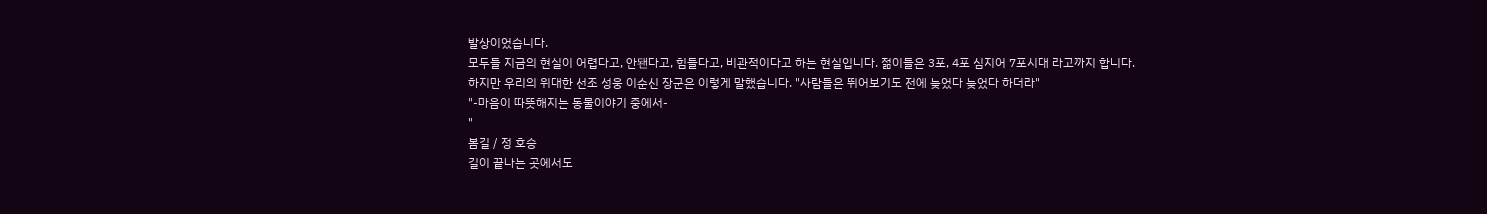발상이었습니다.
모두들 지금의 현실이 어렵다고, 안됀다고, 힘들다고, 비관적이다고 하는 현실입니다. 젊이들은 3포, 4포 심지어 7포시대 라고까지 합니다. 하지만 우리의 위대한 선조 성웅 이순신 장군은 이렇게 말했습니다. "사람들은 뛰어보기도 전에 늦었다 늦었다 하더라"
"-마음이 따뜻해지는 동물이야기 중에서-
"
봄길 / 정 호승
길이 끝나는 곳에서도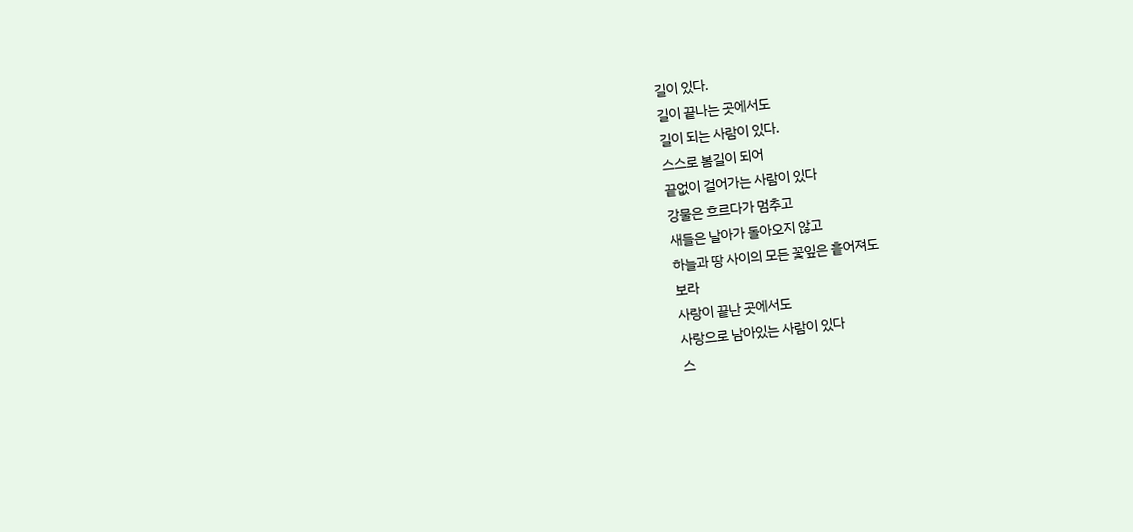길이 있다.
길이 끝나는 곳에서도
길이 되는 사람이 있다.
스스로 봄길이 되어
끝없이 걸어가는 사람이 있다
강물은 흐르다가 멈추고
새들은 날아가 돌아오지 않고
하늘과 땅 사이의 모든 꽃잎은 흩어져도
보라
사랑이 끝난 곳에서도
사랑으로 남아있는 사람이 있다
스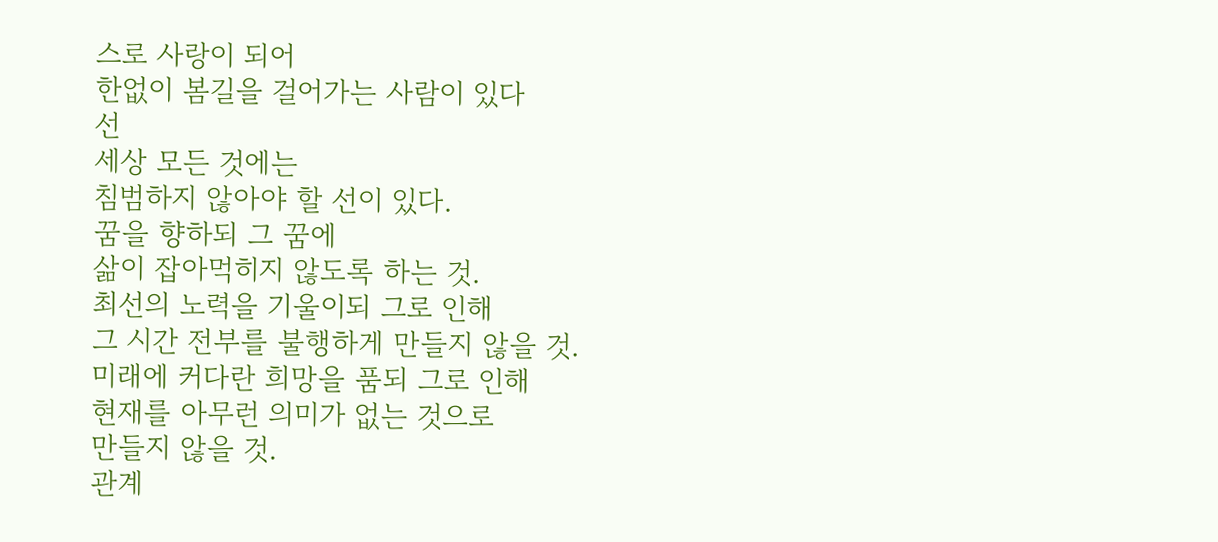스로 사랑이 되어
한없이 봄길을 걸어가는 사람이 있다
선
세상 모든 것에는
침범하지 않아야 할 선이 있다.
꿈을 향하되 그 꿈에
삶이 잡아먹히지 않도록 하는 것.
최선의 노력을 기울이되 그로 인해
그 시간 전부를 불행하게 만들지 않을 것.
미래에 커다란 희망을 품되 그로 인해
현재를 아무런 의미가 없는 것으로
만들지 않을 것.
관계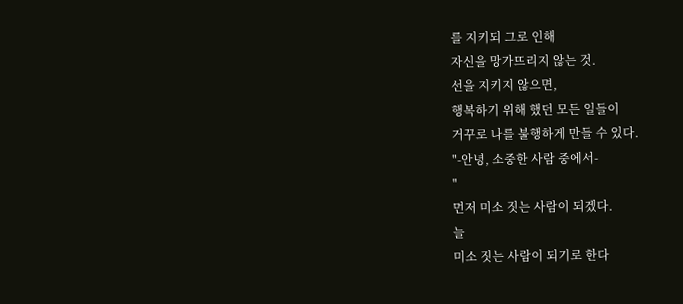를 지키되 그로 인해
자신을 망가뜨리지 않는 것.
선을 지키지 않으면,
행복하기 위해 했던 모든 일들이
거꾸로 나를 불행하게 만들 수 있다.
"-안녕, 소중한 사람 중에서-
"
먼저 미소 짓는 사람이 되겠다.
늘
미소 짓는 사람이 되기로 한다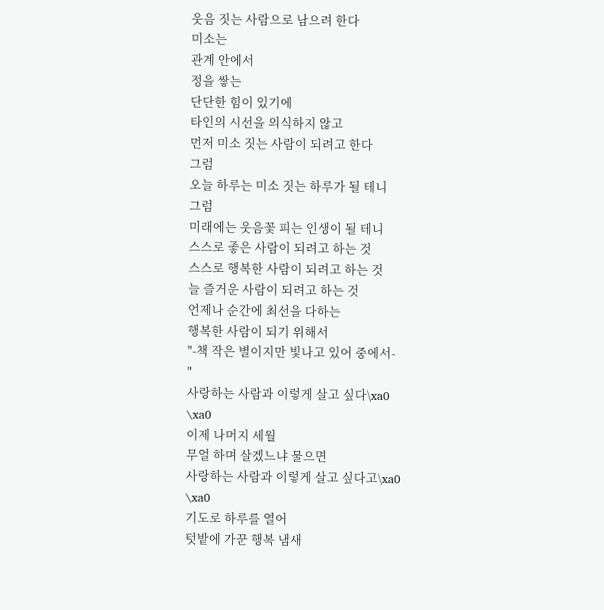웃음 짓는 사람으로 남으려 한다
미소는
관계 안에서
정을 쌓는
단단한 힘이 있기에
타인의 시선을 의식하지 않고
먼저 미소 짓는 사람이 되려고 한다
그럼
오늘 하루는 미소 짓는 하루가 될 테니
그럼
미래에는 웃음꽃 피는 인생이 될 테니
스스로 좋은 사람이 되려고 하는 것
스스로 행복한 사람이 되려고 하는 것
늘 즐거운 사람이 되려고 하는 것
언제나 순간에 최선을 다하는
행복한 사람이 되기 위해서
"-책 작은 별이지만 빛나고 있어 중에서-
"
사랑하는 사람과 이렇게 살고 싶다\xa0
\xa0
이제 나머지 세월
무얼 하며 살겠느냐 물으면
사랑하는 사람과 이렇게 살고 싶다고\xa0
\xa0
기도로 하루를 열어
텃밭에 가꾼 행복 냄새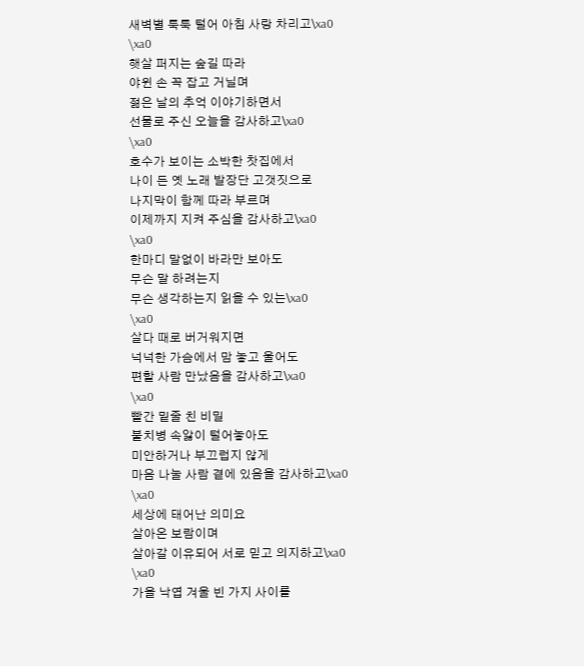새벽별 툭툭 털어 아침 사랑 차리고\xa0
\xa0
햇살 퍼지는 숲길 따라
야윈 손 꼭 잡고 거닐며
젊은 날의 추억 이야기하면서
선물로 주신 오늘을 감사하고\xa0
\xa0
호수가 보이는 소박한 찻집에서
나이 든 옛 노래 발장단 고갯짓으로
나지막이 함께 따라 부르며
이제까지 지켜 주심을 감사하고\xa0
\xa0
한마디 말없이 바라만 보아도
무슨 말 하려는지
무슨 생각하는지 읽을 수 있는\xa0
\xa0
살다 때로 버거워지면
넉넉한 가슴에서 맘 놓고 울어도
편할 사람 만났음을 감사하고\xa0
\xa0
빨간 밑줄 친 비밀
불치병 속앓이 털어놓아도
미안하거나 부끄럽지 않게
마음 나눌 사람 곁에 있음을 감사하고\xa0
\xa0
세상에 태어난 의미요
살아온 보람이며
살아갈 이유되어 서로 믿고 의지하고\xa0
\xa0
가을 낙엽 겨울 빈 가지 사이를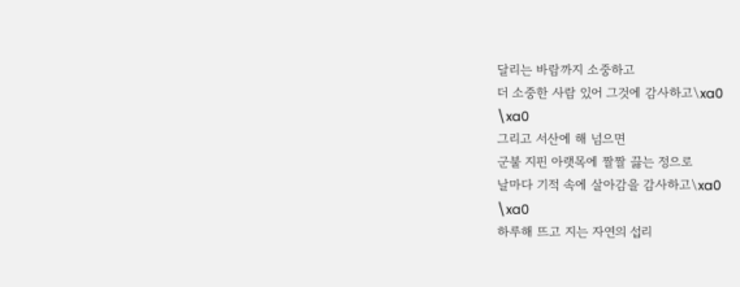달리는 바람까지 소중하고
더 소중한 사람 있어 그것에 감사하고\xa0
\xa0
그리고 서산에 해 넘으면
군불 지핀 아랫목에 짤짤 끓는 정으로
날마다 기적 속에 살아감을 감사하고\xa0
\xa0
하루해 뜨고 지는 자연의 섭리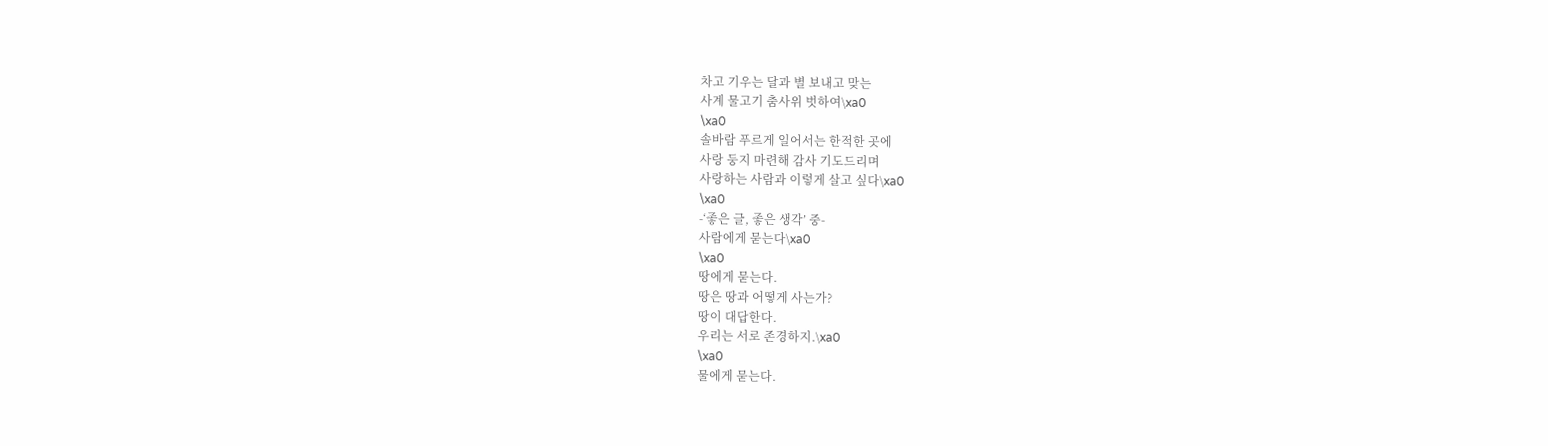차고 기우는 달과 별 보내고 맞는
사계 물고기 춤사위 벗하여\xa0
\xa0
솔바람 푸르게 일어서는 한적한 곳에
사랑 둥지 마련해 감사 기도드리며
사랑하는 사람과 이렇게 살고 싶다\xa0
\xa0
-‘좋은 글, 좋은 생각’ 중-
사람에게 묻는다\xa0
\xa0
땅에게 묻는다.
땅은 땅과 어떻게 사는가?
땅이 대답한다.
우리는 서로 존경하지.\xa0
\xa0
물에게 묻는다.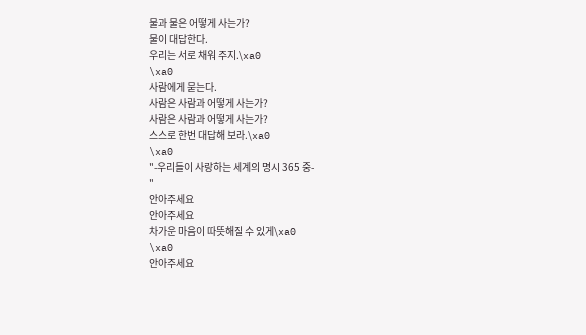물과 물은 어떻게 사는가?
물이 대답한다.
우리는 서로 채워 주지.\xa0
\xa0
사람에게 묻는다.
사람은 사람과 어떻게 사는가?
사람은 사람과 어떻게 사는가?
스스로 한번 대답해 보라.\xa0
\xa0
"-우리들이 사랑하는 세계의 명시 365 중-
"
안아주세요
안아주세요
차가운 마음이 따뜻해질 수 있게\xa0
\xa0
안아주세요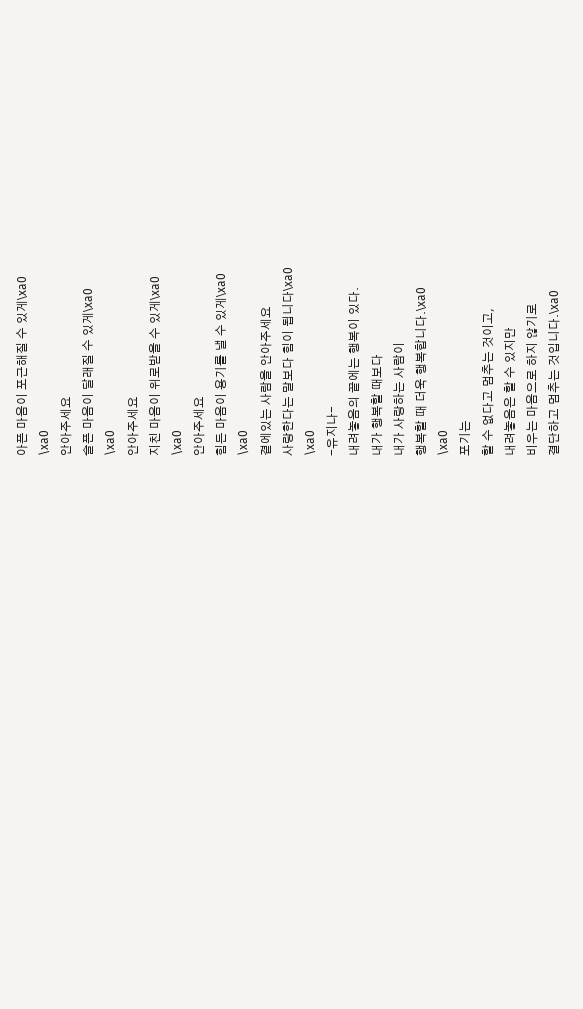아픈 마음이 포근해질 수 있게\xa0
\xa0
안아주세요
슬픈 마음이 달래질 수 있게\xa0
\xa0
안아주세요
지친 마음이 위로받을 수 있게\xa0
\xa0
안아주세요
힘든 마음이 용기를 낼 수 있게\xa0
\xa0
곁에있는 사람을 안아주세요
사랑한다는 말보다 힘이 됩니다\xa0
\xa0
-유지나-
내려놓음의 끝에는 행복이 있다.
내가 행복할 때보다
내가 사랑하는 사람이
행복할 때 더욱 행복합니다.\xa0
\xa0
포기는
할 수 없다고 멈추는 것이고,
내려놓음은 할 수 있지만
비우는 마음으로 하지 않기로
결단하고 멈추는 것입니다.\xa0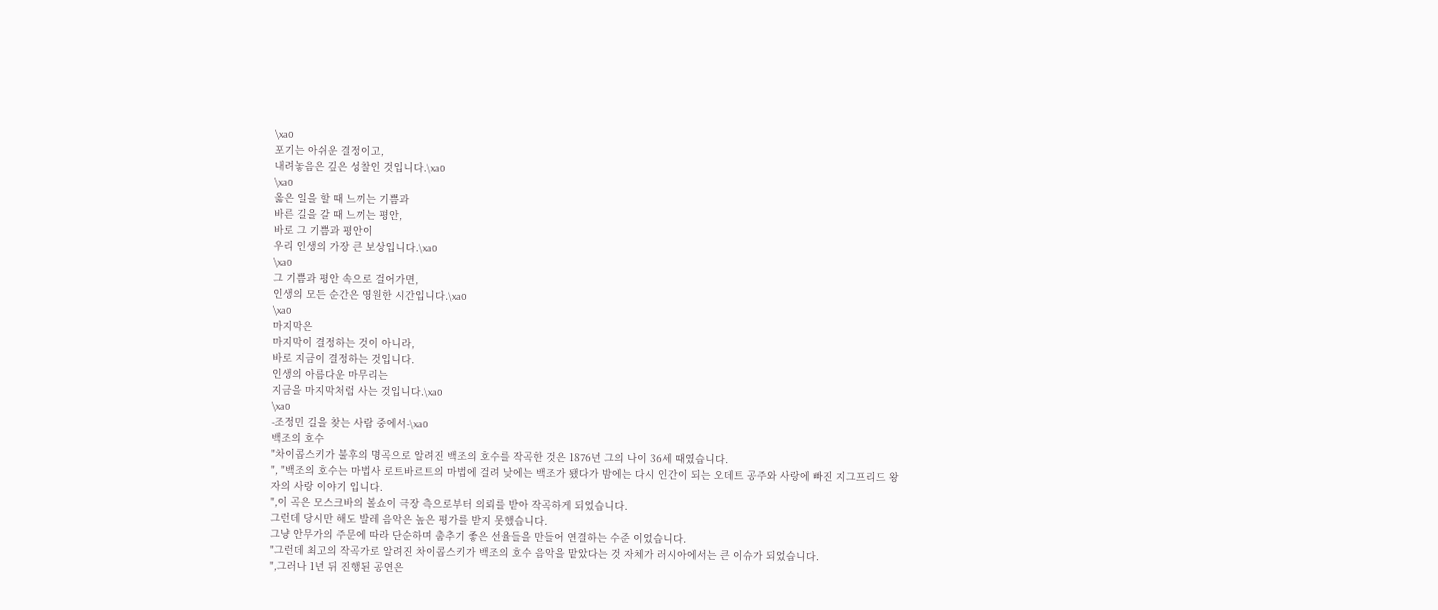\xa0
포기는 아쉬운 결정이고,
내려놓음은 깊은 성찰인 것입니다.\xa0
\xa0
옳은 일을 할 때 느끼는 기쁨과
바른 길을 갈 때 느끼는 평안,
바로 그 기쁨과 평안이
우리 인생의 가장 큰 보상입니다.\xa0
\xa0
그 기쁨과 평안 속으로 걸어가면,
인생의 모든 순간은 영원한 시간입니다.\xa0
\xa0
마지막은
마지막이 결정하는 것이 아니라,
바로 지금이 결정하는 것입니다.
인생의 아름다운 마무리는
지금을 마지막처럼 사는 것입니다.\xa0
\xa0
-조정민 길을 찾는 사람 중에서-\xa0
백조의 호수
"차이콥스키가 불후의 명곡으로 알려진 백조의 호수를 작곡한 것은 1876년 그의 나이 36세 때였습니다.
", "백조의 호수는 마법사 로트바르트의 마법에 걸려 낮에는 백조가 됐다가 밤에는 다시 인간이 되는 오데트 공주와 사랑에 빠진 지그프리드 왕자의 사랑 이야기 입니다.
",이 곡은 모스크바의 볼쇼이 극장 측으로부터 의뢰를 받아 작곡하게 되었습니다.
그런데 당시만 해도 발레 음악은 높은 평가를 받지 못했습니다.
그냥 안무가의 주문에 따라 단순하며 춤추기 좋은 선율들을 만들어 연결하는 수준 이었습니다.
"그런데 최고의 작곡가로 알려진 차이콥스키가 백조의 호수 음악을 맡았다는 것 자체가 러시아에서는 큰 이슈가 되었습니다.
",그러나 1년 뒤 진행된 공연은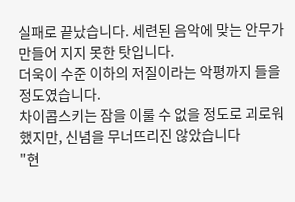실패로 끝났습니다. 세련된 음악에 맞는 안무가 만들어 지지 못한 탓입니다.
더욱이 수준 이하의 저질이라는 악평까지 들을 정도였습니다.
차이콥스키는 잠을 이룰 수 없을 정도로 괴로워했지만, 신념을 무너뜨리진 않았습니다
"현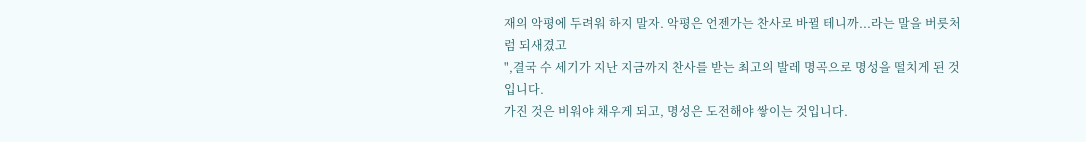재의 악평에 두려워 하지 말자. 악평은 언젠가는 찬사로 바뀔 테니까...라는 말을 버릇처럼 되새겼고
",결국 수 세기가 지난 지금까지 찬사를 받는 최고의 발레 명곡으로 명성을 떨치게 된 것입니다.
가진 것은 비워야 채우게 되고, 명성은 도전해야 쌓이는 것입니다.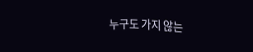누구도 가지 않는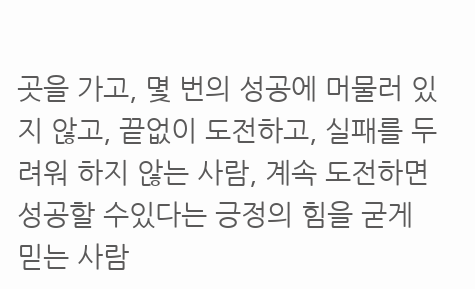곳을 가고, 몇 번의 성공에 머물러 있지 않고, 끝없이 도전하고, 실패를 두려워 하지 않는 사람, 계속 도전하면 성공할 수있다는 긍정의 힘을 굳게 믿는 사람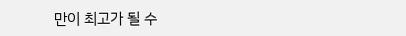만이 최고가 될 수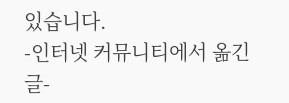있습니다.
-인터넷 커뮤니티에서 옮긴 글-